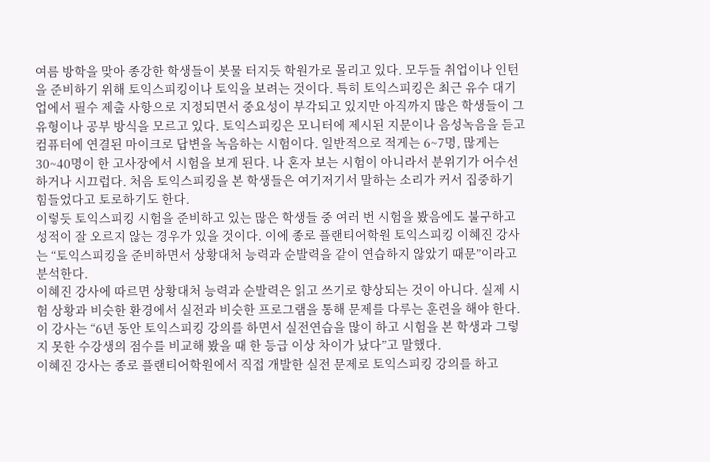여름 방학을 맞아 종강한 학생들이 봇물 터지듯 학원가로 몰리고 있다. 모두들 취업이나 인턴을 준비하기 위해 토익스피킹이나 토익을 보려는 것이다. 특히 토익스피킹은 최근 유수 대기업에서 필수 제출 사항으로 지정되면서 중요성이 부각되고 있지만 아직까지 많은 학생들이 그 유형이나 공부 방식을 모르고 있다. 토익스피킹은 모니터에 제시된 지문이나 음성녹음을 듣고 컴퓨터에 연결된 마이크로 답변을 녹음하는 시험이다. 일반적으로 적게는 6~7명, 많게는 30~40명이 한 고사장에서 시험을 보게 된다. 나 혼자 보는 시험이 아니라서 분위기가 어수선하거나 시끄럽다. 처음 토익스피킹을 본 학생들은 여기저기서 말하는 소리가 커서 집중하기 힘들었다고 토로하기도 한다.
이렇듯 토익스피킹 시험을 준비하고 있는 많은 학생들 중 여러 번 시험을 봤음에도 불구하고 성적이 잘 오르지 않는 경우가 있을 것이다. 이에 종로 플랜티어학원 토익스피킹 이혜진 강사는 “토익스피킹을 준비하면서 상황대처 능력과 순발력을 같이 연습하지 않았기 때문”이라고 분석한다.
이혜진 강사에 따르면 상황대처 능력과 순발력은 읽고 쓰기로 향상되는 것이 아니다. 실제 시험 상황과 비슷한 환경에서 실전과 비슷한 프로그램을 통해 문제를 다루는 훈련을 해야 한다. 이 강사는 “6년 동안 토익스피킹 강의를 하면서 실전연습을 많이 하고 시험을 본 학생과 그렇지 못한 수강생의 점수를 비교해 봤을 때 한 등급 이상 차이가 났다”고 말했다.
이혜진 강사는 종로 플랜티어학원에서 직접 개발한 실전 문제로 토익스피킹 강의를 하고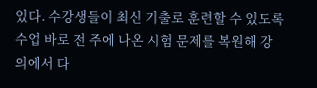있다. 수강생들이 최신 기출로 훈련할 수 있도록 수업 바로 전 주에 나온 시험 문제를 복원해 강의에서 다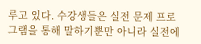루고 있다. 수강생들은 실전 문제 프로그램을 통해 말하기뿐만 아니라 실전에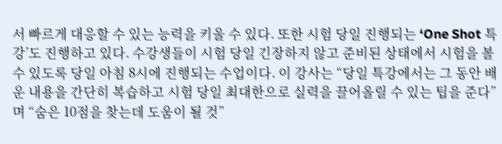서 빠르게 대응할 수 있는 능력을 키울 수 있다. 또한 시험 당일 진행되는 ‘One Shot 특강’도 진행하고 있다. 수강생들이 시험 당일 긴장하지 않고 준비된 상태에서 시험을 볼 수 있도록 당일 아침 8시에 진행되는 수업이다. 이 강사는 “당일 특강에서는 그 동안 배운 내용을 간단히 복습하고 시험 당일 최대한으로 실력을 끌어올릴 수 있는 팁을 준다”며 “숨은 10점을 찾는데 도움이 될 것”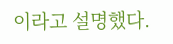이라고 설명했다.